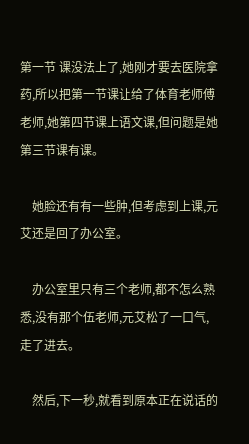第一节 课没法上了,她刚才要去医院拿药,所以把第一节课让给了体育老师傅老师,她第四节课上语文课,但问题是她第三节课有课。

    她脸还有有一些肿,但考虑到上课,元艾还是回了办公室。

    办公室里只有三个老师,都不怎么熟悉,没有那个伍老师,元艾松了一口气,走了进去。

    然后,下一秒,就看到原本正在说话的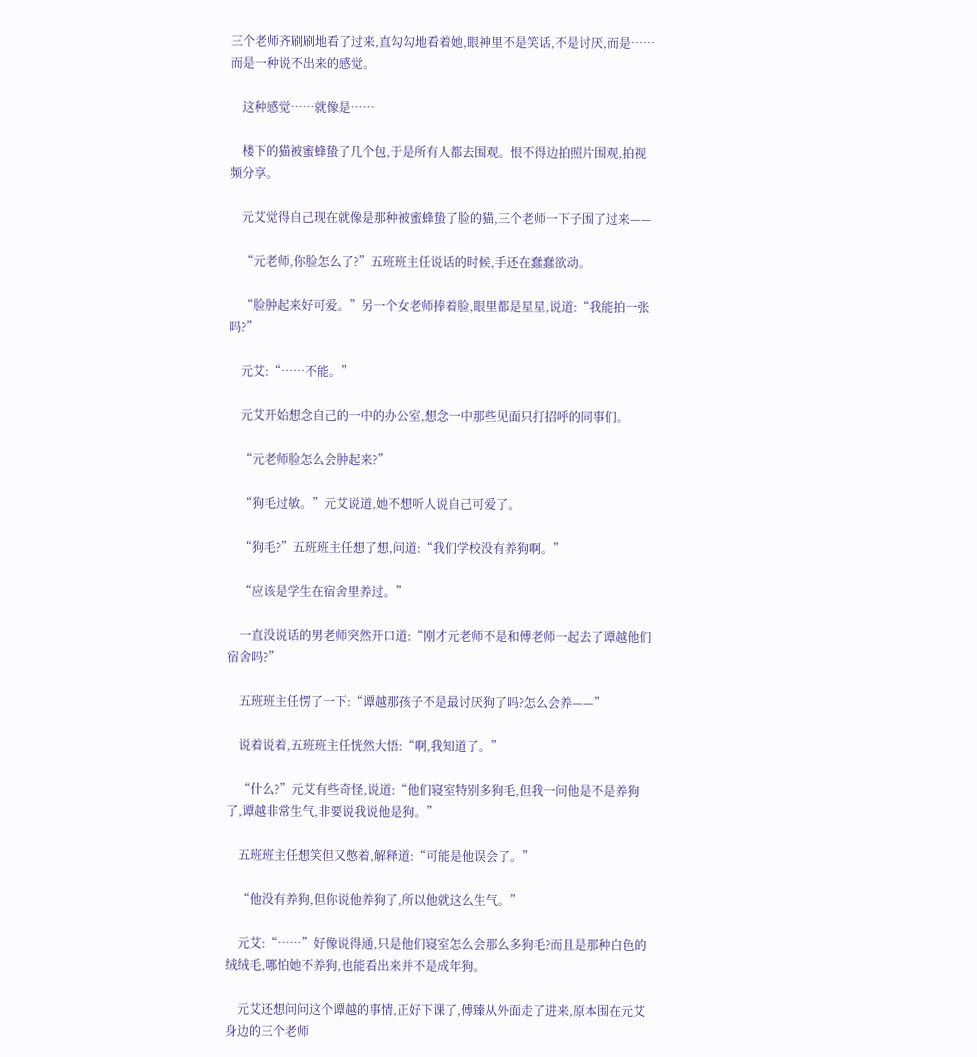三个老师齐刷刷地看了过来,直勾勾地看着她,眼神里不是笑话,不是讨厌,而是……而是一种说不出来的感觉。

    这种感觉……就像是……

    楼下的猫被蜜蜂蛰了几个包,于是所有人都去围观。恨不得边拍照片围观,拍视频分享。

    元艾觉得自己现在就像是那种被蜜蜂蛰了脸的猫,三个老师一下子围了过来——

    “元老师,你脸怎么了?”五班班主任说话的时候,手还在蠢蠢欲动。

    “脸肿起来好可爱。”另一个女老师捧着脸,眼里都是星星,说道:“我能拍一张吗?”

    元艾:“……不能。”

    元艾开始想念自己的一中的办公室,想念一中那些见面只打招呼的同事们。

    “元老师脸怎么会肿起来?”

    “狗毛过敏。”元艾说道,她不想听人说自己可爱了。

    “狗毛?”五班班主任想了想,问道:“我们学校没有养狗啊。”

    “应该是学生在宿舍里养过。”

    一直没说话的男老师突然开口道:“刚才元老师不是和傅老师一起去了谭越他们宿舍吗?”

    五班班主任愣了一下:“谭越那孩子不是最讨厌狗了吗?怎么会养——”

    说着说着,五班班主任恍然大悟:“啊,我知道了。”

    “什么?”元艾有些奇怪,说道:“他们寝室特别多狗毛,但我一问他是不是养狗了,谭越非常生气,非要说我说他是狗。”

    五班班主任想笑但又憋着,解释道:“可能是他误会了。”

    “他没有养狗,但你说他养狗了,所以他就这么生气。”

    元艾:“……”好像说得通,只是他们寝室怎么会那么多狗毛?而且是那种白色的绒绒毛,哪怕她不养狗,也能看出来并不是成年狗。

    元艾还想问问这个谭越的事情,正好下课了,傅臻从外面走了进来,原本围在元艾身边的三个老师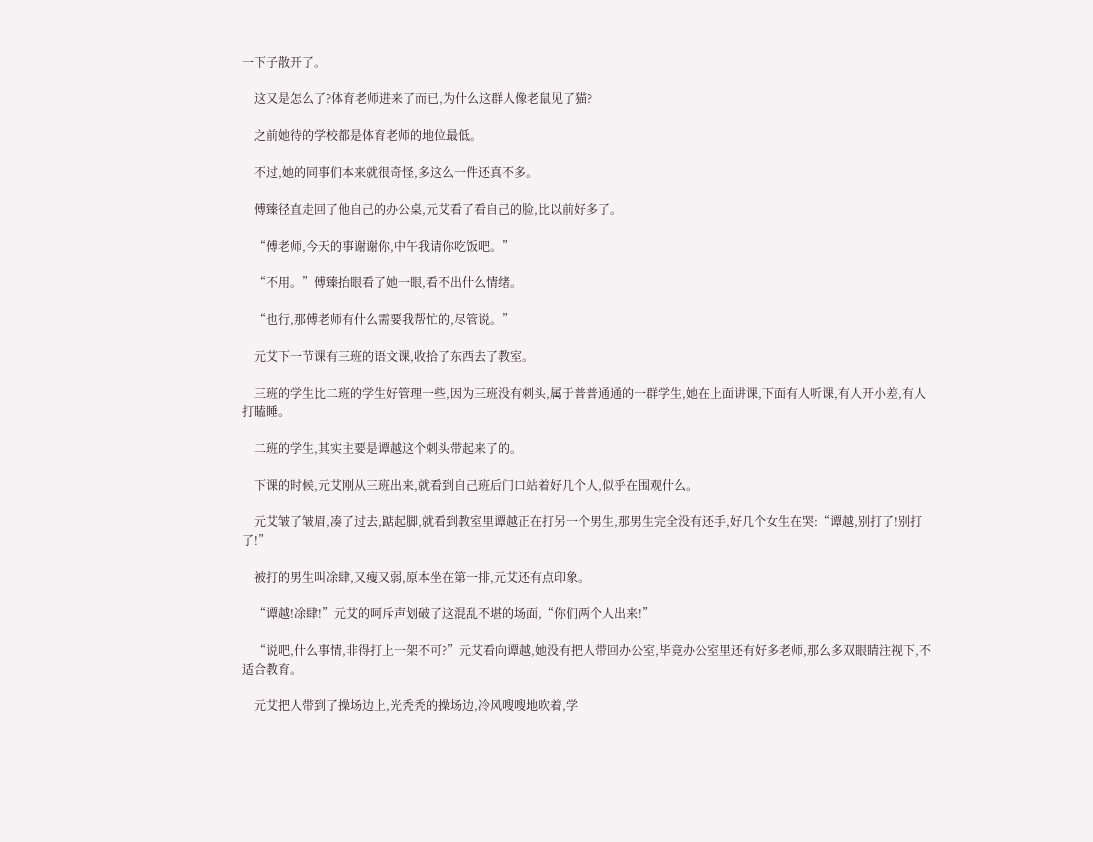一下子散开了。

    这又是怎么了?体育老师进来了而已,为什么这群人像老鼠见了猫?

    之前她待的学校都是体育老师的地位最低。

    不过,她的同事们本来就很奇怪,多这么一件还真不多。

    傅臻径直走回了他自己的办公桌,元艾看了看自己的脸,比以前好多了。

    “傅老师,今天的事谢谢你,中午我请你吃饭吧。”

    “不用。”傅臻抬眼看了她一眼,看不出什么情绪。

    “也行,那傅老师有什么需要我帮忙的,尽管说。”

    元艾下一节课有三班的语文课,收拾了东西去了教室。

    三班的学生比二班的学生好管理一些,因为三班没有刺头,属于普普通通的一群学生,她在上面讲课,下面有人听课,有人开小差,有人打瞌睡。

    二班的学生,其实主要是谭越这个刺头带起来了的。

    下课的时候,元艾刚从三班出来,就看到自己班后门口站着好几个人,似乎在围观什么。

    元艾皱了皱眉,凑了过去,踮起脚,就看到教室里谭越正在打另一个男生,那男生完全没有还手,好几个女生在哭:“谭越,别打了!别打了!”

    被打的男生叫凃肆,又瘦又弱,原本坐在第一排,元艾还有点印象。

    “谭越!凃肆!”元艾的呵斥声划破了这混乱不堪的场面,“你们两个人出来!”

    “说吧,什么事情,非得打上一架不可?”元艾看向谭越,她没有把人带回办公室,毕竟办公室里还有好多老师,那么多双眼睛注视下,不适合教育。

    元艾把人带到了操场边上,光秃秃的操场边,冷风嗖嗖地吹着,学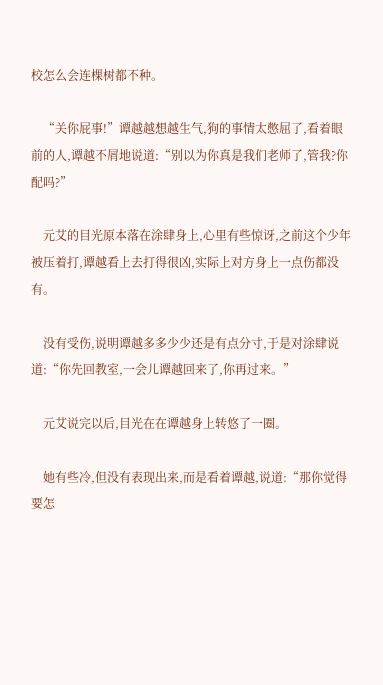校怎么会连棵树都不种。

    “关你屁事!”谭越越想越生气,狗的事情太憋屈了,看着眼前的人,谭越不屑地说道:“别以为你真是我们老师了,管我?你配吗?”

    元艾的目光原本落在涂肆身上,心里有些惊讶,之前这个少年被压着打,谭越看上去打得很凶,实际上对方身上一点伤都没有。

    没有受伤,说明谭越多多少少还是有点分寸,于是对涂肆说道:“你先回教室,一会儿谭越回来了,你再过来。”

    元艾说完以后,目光在在谭越身上转悠了一圈。

    她有些冷,但没有表现出来,而是看着谭越,说道:“那你觉得要怎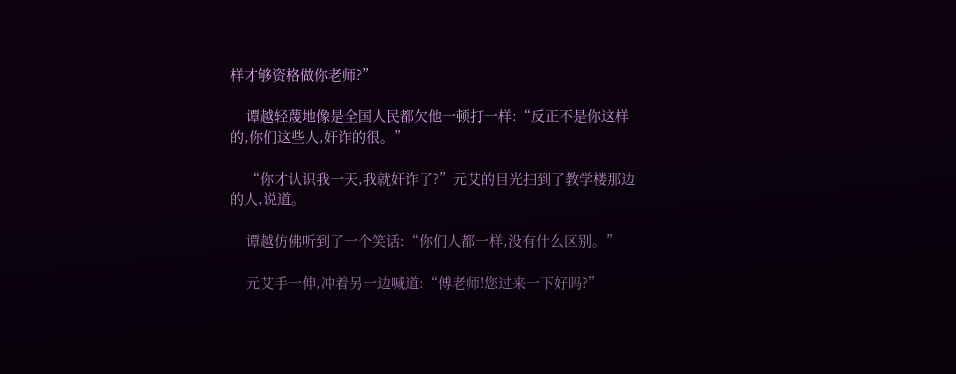样才够资格做你老师?”

    谭越轻蔑地像是全国人民都欠他一顿打一样:“反正不是你这样的,你们这些人,奸诈的很。”

    “你才认识我一天,我就奸诈了?”元艾的目光扫到了教学楼那边的人,说道。

    谭越仿佛听到了一个笑话:“你们人都一样,没有什么区别。”

    元艾手一伸,冲着另一边喊道:“傅老师!您过来一下好吗?”